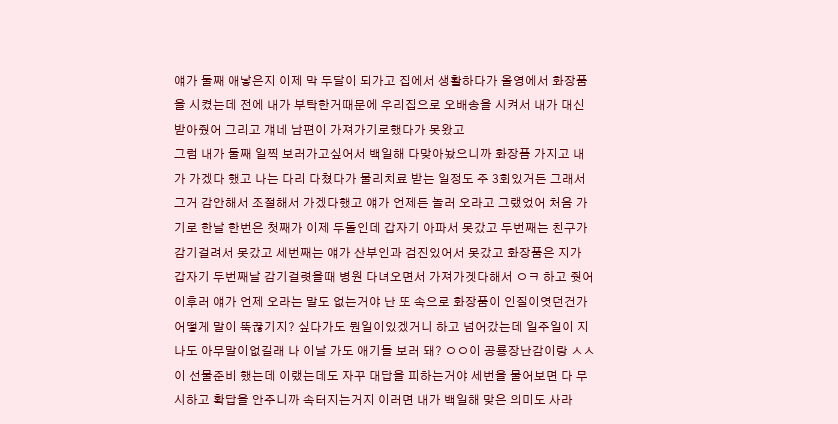얘가 둘째 애낳은지 이제 막 두달이 되가고 집에서 생활하다가 올영에서 화장품을 시켰는데 전에 내가 부탁한거때문에 우리집으로 오배송을 시켜서 내가 대신 받아줬어 그리고 걔네 남편이 가져가기로했다가 못왔고
그럼 내가 둘째 일찍 보러가고싶어서 백일해 다맞아놨으니까 화장픔 가지고 내가 가겠다 했고 나는 다리 다쳤다가 물리치료 받는 일정도 주 3회있거든 그래서 그거 감안해서 조절해서 가겠다했고 얘가 언제든 놀러 오라고 그랬었어 처음 가기로 한날 한번은 첫째가 이제 두돌인데 갑자기 아파서 못갔고 두번째는 친구가 감기걸려서 못갔고 세번째는 얘가 산부인과 검진있어서 못갔고 화장품은 지가 갑자기 두번째날 감기걸렷을때 병원 다녀오면서 가져가겟다해서 ㅇㅋ 하고 줫어 이후러 얘가 언제 오라는 말도 없는거야 난 또 속으로 화장품이 인질이엿던건가 어떻게 말이 뚝끊기지? 싶다가도 뭔일이있겠거니 하고 넘어갔는데 일주일이 지나도 아무말이없길래 나 이날 가도 애기들 보러 돼? ㅇㅇ이 공룡장난감이랑 ㅅㅅ이 선물준비 했는데 이랬는데도 자꾸 대답을 피하는거야 세번을 물어보면 다 무시하고 확답을 안주니까 속터지는거지 이러면 내가 백일해 맞은 의미도 사라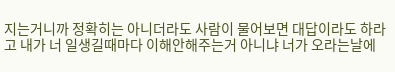지는거니까 정확히는 아니더라도 사람이 물어보면 대답이라도 하라고 내가 너 일생길때마다 이해안해주는거 아니냐 너가 오라는날에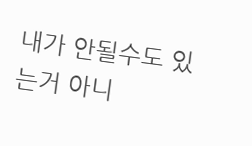내가 안될수도 있는거 아니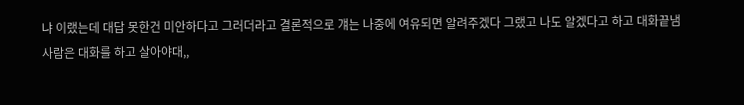냐 이랬는데 대답 못한건 미안하다고 그러더라고 결론적으로 걔는 나중에 여유되면 알려주겠다 그랬고 나도 알겠다고 하고 대화끝냄
사람은 대화를 하고 살아야대,,